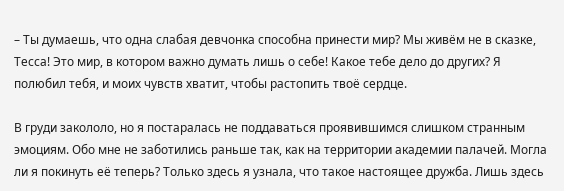– Ты думаешь, что одна слабая девчонка способна принести мир? Мы живём не в сказке, Тесса! Это мир, в котором важно думать лишь о себе! Какое тебе дело до других? Я полюбил тебя, и моих чувств хватит, чтобы растопить твоё сердце.

В груди закололо, но я постаралась не поддаваться проявившимся слишком странным эмоциям. Обо мне не заботились раньше так, как на территории академии палачей. Могла ли я покинуть её теперь? Только здесь я узнала, что такое настоящее дружба. Лишь здесь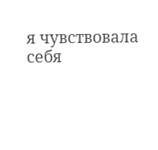я чувствовала себя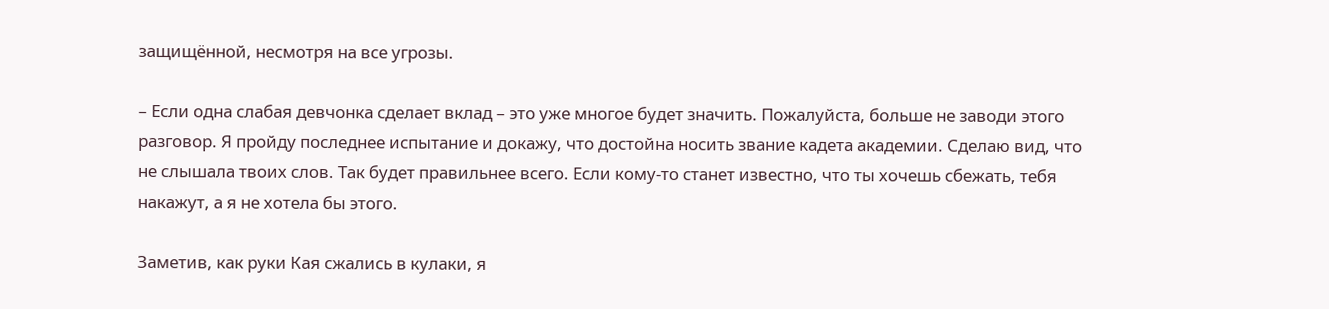защищённой, несмотря на все угрозы.

– Если одна слабая девчонка сделает вклад – это уже многое будет значить. Пожалуйста, больше не заводи этого разговор. Я пройду последнее испытание и докажу, что достойна носить звание кадета академии. Сделаю вид, что не слышала твоих слов. Так будет правильнее всего. Если кому-то станет известно, что ты хочешь сбежать, тебя накажут, а я не хотела бы этого.

Заметив, как руки Кая сжались в кулаки, я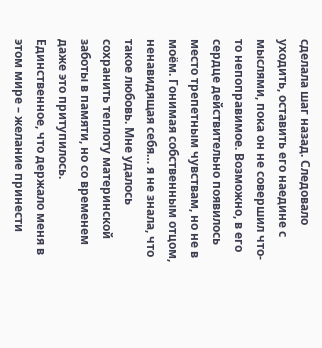сделала шаг назад. Следовало уходить, оставить его наедине с мыслями, пока он не совершил что-то непоправимое. Возможно, в его сердце действительно появилось место трепетным чувствам, но не в моём. Гонимая собственным отцом, ненавидящая себя… я не знала, что такое любовь. Мне удалось сохранить теплоту материнской заботы в памяти, но со временем даже это притупилось. Единственное, что держало меня в этом мире – желание принести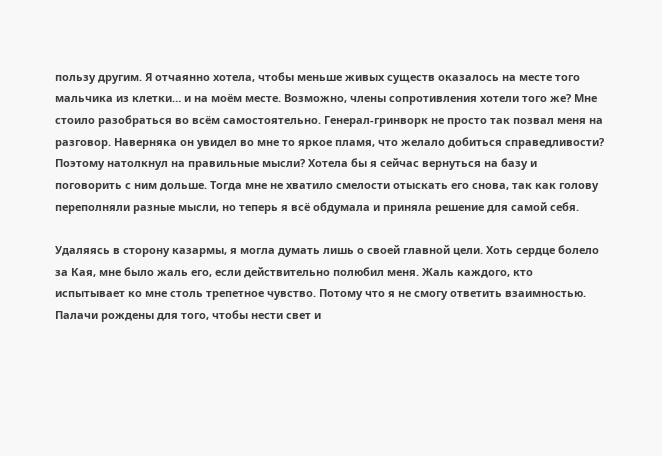пользу другим. Я отчаянно хотела, чтобы меньше живых существ оказалось на месте того мальчика из клетки… и на моём месте. Возможно, члены сопротивления хотели того же? Мне стоило разобраться во всём самостоятельно. Генерал-гринворк не просто так позвал меня на разговор. Наверняка он увидел во мне то яркое пламя, что желало добиться справедливости? Поэтому натолкнул на правильные мысли? Хотела бы я сейчас вернуться на базу и поговорить с ним дольше. Тогда мне не хватило смелости отыскать его снова, так как голову переполняли разные мысли, но теперь я всё обдумала и приняла решение для самой себя.

Удаляясь в сторону казармы, я могла думать лишь о своей главной цели. Хоть сердце болело за Кая, мне было жаль его, если действительно полюбил меня. Жаль каждого, кто испытывает ко мне столь трепетное чувство. Потому что я не смогу ответить взаимностью. Палачи рождены для того, чтобы нести свет и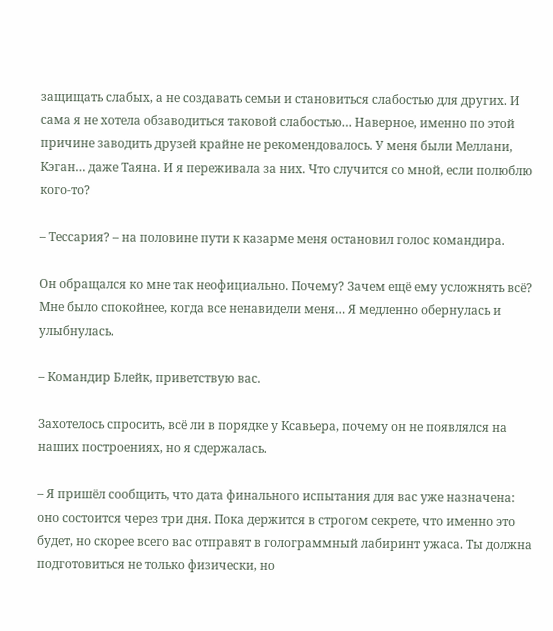защищать слабых, а не создавать семьи и становиться слабостью для других. И сама я не хотела обзаводиться таковой слабостью… Наверное, именно по этой причине заводить друзей крайне не рекомендовалось. У меня были Меллани, Кэган… даже Таяна. И я переживала за них. Что случится со мной, если полюблю кого-то?

– Тессария? – на половине пути к казарме меня остановил голос командира.

Он обращался ко мне так неофициально. Почему? Зачем ещё ему усложнять всё? Мне было спокойнее, когда все ненавидели меня… Я медленно обернулась и улыбнулась.

– Командир Блейк, приветствую вас.

Захотелось спросить, всё ли в порядке у Ксавьера, почему он не появлялся на наших построениях, но я сдержалась.

– Я пришёл сообщить, что дата финального испытания для вас уже назначена: оно состоится через три дня. Пока держится в строгом секрете, что именно это будет, но скорее всего вас отправят в голограммный лабиринт ужаса. Ты должна подготовиться не только физически, но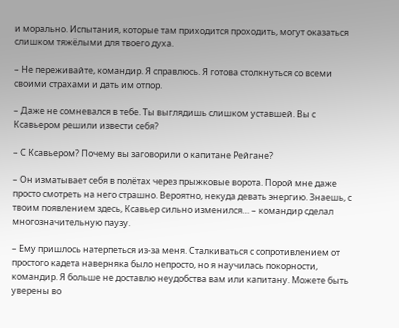и морально. Испытания, которые там приходится проходить, могут оказаться слишком тяжёлыми для твоего духа.

– Не переживайте, командир. Я справлюсь. Я готова столкнуться со всеми своими страхами и дать им отпор.

– Даже не сомневался в тебе. Ты выглядишь слишком уставшей. Вы с Ксавьером решили извести себя?

– С Ксавьером? Почему вы заговорили о капитане Рейгане?

– Он изматывает себя в полётах через прыжковые ворота. Порой мне даже просто смотреть на него страшно. Вероятно, некуда девать энергию. Знаешь, с твоим появлением здесь, Ксавьер сильно изменился… – командир сделал многозначительную паузу.

– Ему пришлось натерпеться из-за меня. Сталкиваться с сопротивлением от простого кадета наверняка было непросто, но я научилась покорности, командир. Я больше не доставлю неудобства вам или капитану. Можете быть уверены во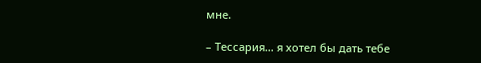мне.

– Тессария… я хотел бы дать тебе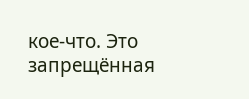кое-что. Это запрещённая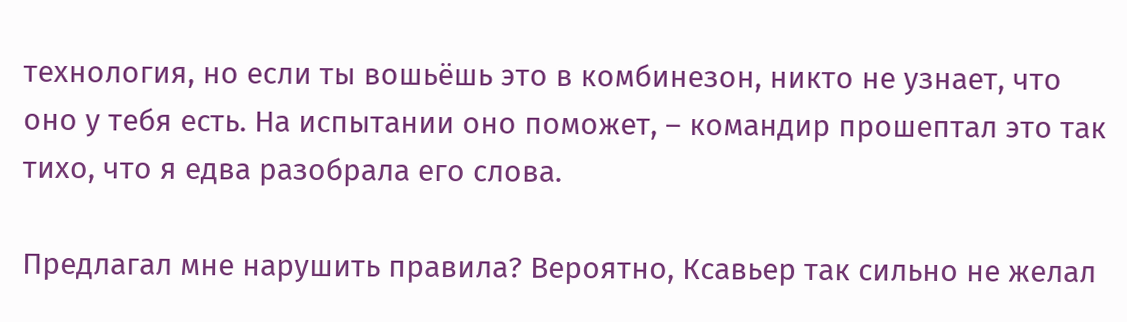технология, но если ты вошьёшь это в комбинезон, никто не узнает, что оно у тебя есть. На испытании оно поможет, – командир прошептал это так тихо, что я едва разобрала его слова.

Предлагал мне нарушить правила? Вероятно, Ксавьер так сильно не желал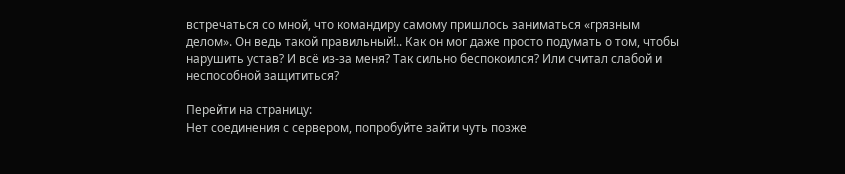встречаться со мной, что командиру самому пришлось заниматься «грязным делом». Он ведь такой правильный!.. Как он мог даже просто подумать о том, чтобы нарушить устав? И всё из-за меня? Так сильно беспокоился? Или считал слабой и неспособной защититься?

Перейти на страницу:
Нет соединения с сервером, попробуйте зайти чуть позже